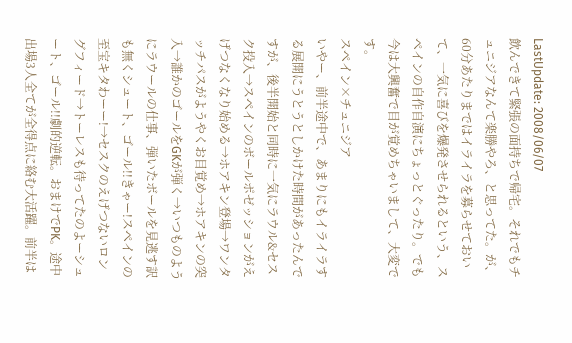LastUpdate: 2008/06/07
飲んできて緊張の面持ちで帰宅。それでもチュニジアなんて楽勝やろ、と思ってた。が、60分あたりまではイライラを募らせておいて、一気に喜びを爆発させられるという、スペインの自作自演にちょっとぐったり。でも今は大興奮で目が覚めちゃいまして、大変です。
スペイン×チュニジア
いやー、前半途中で、あまりにもイライラする展開にうとうとしかけた時間があったんですが、後半開始と同時に一気にラウル&セスク投入→スペインのボールポゼッションがえげつなくなり始める→ホアキン登場→ワンタッチパスがようやくお目覚め→ホアキンの突入→誰かのゴールをGKが弾く→いつものようにラウールの仕事、弾いたボールを見逃す訳も無くシュート、ゴール!!きゃー!スペインの至宝キタわーー!→セスクのえげつないロングフィード→トーレスも待ってたのよーシュート、ゴール!!劇的逆転。おまけでPK。途中出場3人全てが全得点に絡む大活躍。前半は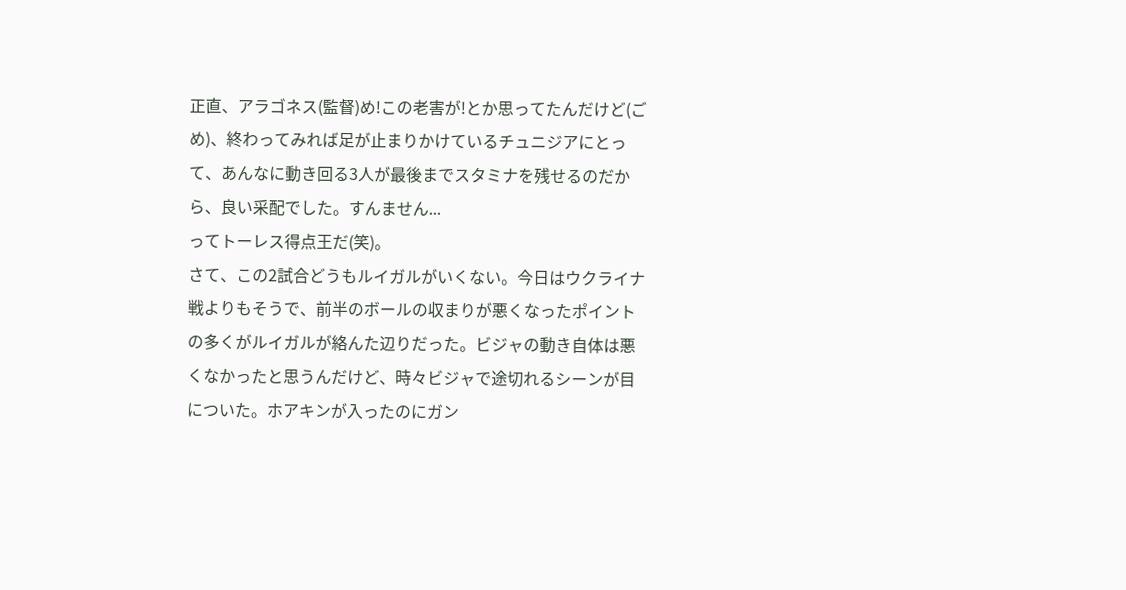正直、アラゴネス(監督)め!この老害が!とか思ってたんだけど(ごめ)、終わってみれば足が止まりかけているチュニジアにとって、あんなに動き回る3人が最後までスタミナを残せるのだから、良い采配でした。すんません...
ってトーレス得点王だ(笑)。
さて、この2試合どうもルイガルがいくない。今日はウクライナ戦よりもそうで、前半のボールの収まりが悪くなったポイントの多くがルイガルが絡んた辺りだった。ビジャの動き自体は悪くなかったと思うんだけど、時々ビジャで途切れるシーンが目についた。ホアキンが入ったのにガン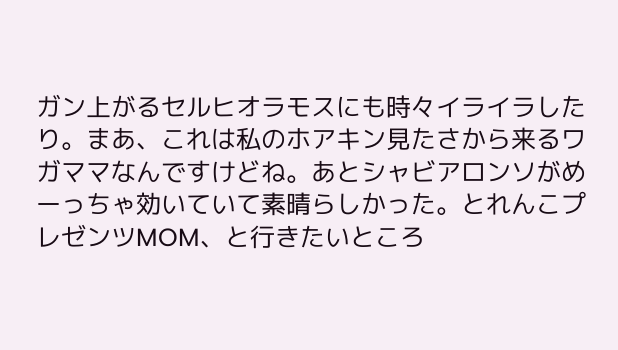ガン上がるセルヒオラモスにも時々イライラしたり。まあ、これは私のホアキン見たさから来るワガママなんですけどね。あとシャビアロンソがめーっちゃ効いていて素晴らしかった。とれんこプレゼンツMOM、と行きたいところ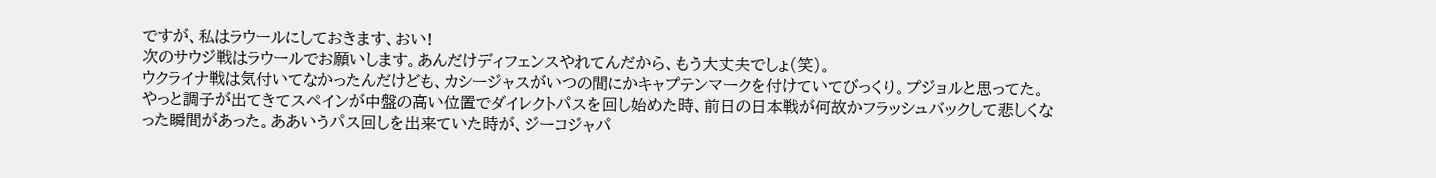ですが、私はラウールにしておきます、おい!
次のサウジ戦はラウールでお願いします。あんだけディフェンスやれてんだから、もう大丈夫でしょ(笑)。
ウクライナ戦は気付いてなかったんだけども、カシージャスがいつの間にかキャプテンマークを付けていてびっくり。プジョルと思ってた。
やっと調子が出てきてスペインが中盤の高い位置でダイレクトパスを回し始めた時、前日の日本戦が何故かフラッシュバックして悲しくなった瞬間があった。ああいうパス回しを出来ていた時が、ジーコジャパ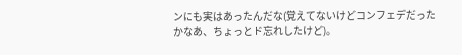ンにも実はあったんだな(覚えてないけどコンフェデだったかなあ、ちょっとド忘れしたけど)。